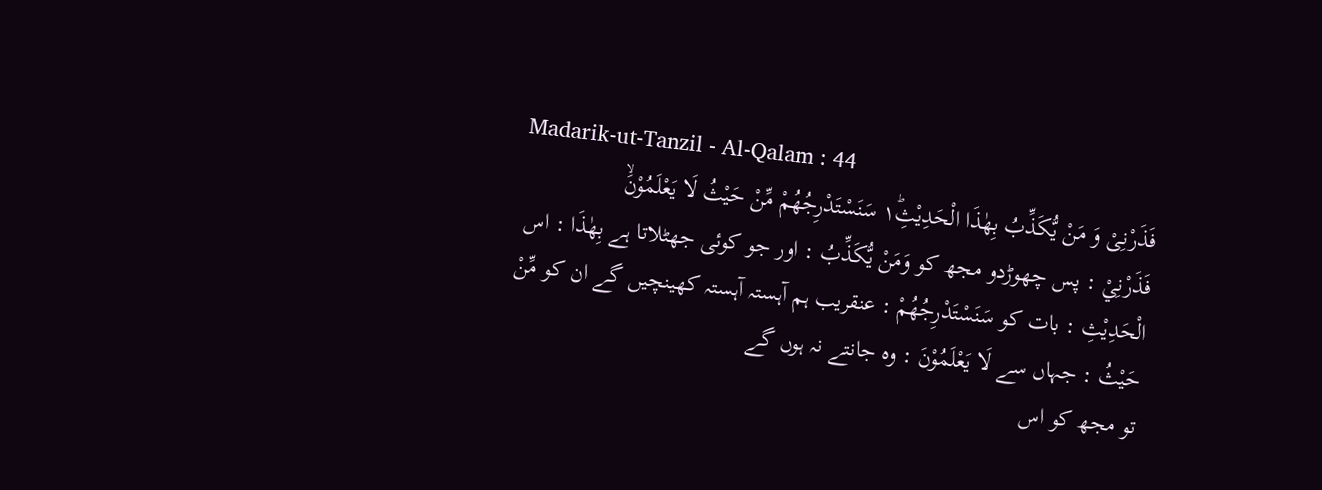Madarik-ut-Tanzil - Al-Qalam : 44
فَذَرْنِیْ وَ مَنْ یُّكَذِّبُ بِهٰذَا الْحَدِیْثِ١ؕ سَنَسْتَدْرِجُهُمْ مِّنْ حَیْثُ لَا یَعْلَمُوْنَۙ
فَذَرْنِيْ : پس چھوڑدو مجھ کو وَمَنْ يُّكَذِّبُ : اور جو کوئی جھٹلاتا ہے بِهٰذَا : اس الْحَدِيْثِ : بات کو سَنَسْتَدْرِجُهُمْ : عنقریب ہم آہستہ آہستہ کھینچیں گے ان کو مِّنْ حَيْثُ : جہاں سے لَا يَعْلَمُوْنَ : وہ جانتے نہ ہوں گے
تو مجھ کو اس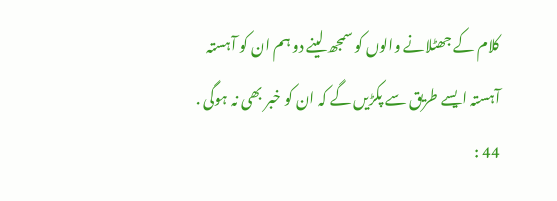کلام کے جھٹلانے والوں کو سمجھ لینے دو ہم ان کو آہستہ آہستہ ایسے طریق سے پکڑیں گے کہ ان کو خبر بھی نہ ہوگی .
44 :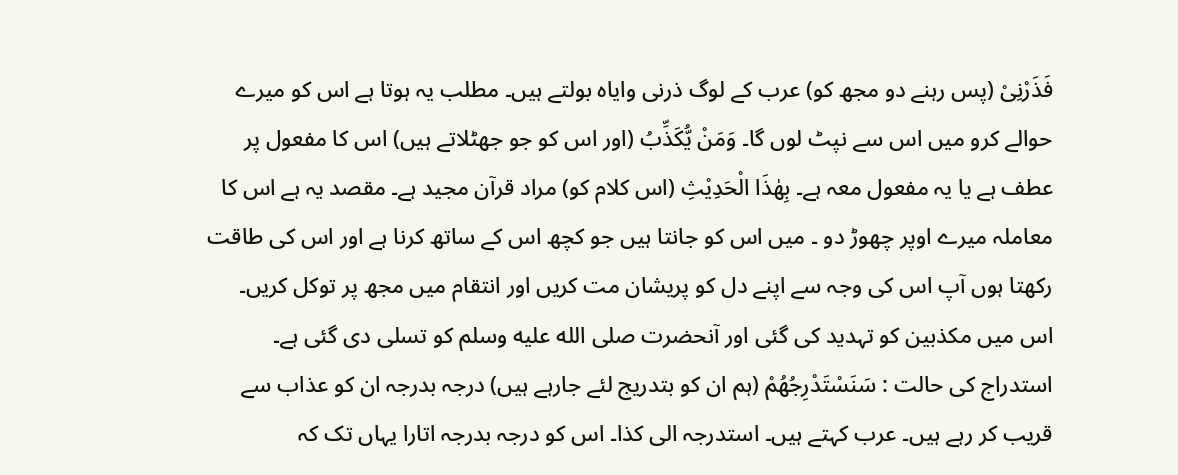فَذَرْنِیْ (پس رہنے دو مجھ کو) عرب کے لوگ ذرنی وایاہ بولتے ہیں۔ مطلب یہ ہوتا ہے اس کو میرے حوالے کرو میں اس سے نپٹ لوں گا۔ وَمَنْ یُّکَذِّبُ (اور اس کو جو جھٹلاتے ہیں) اس کا مفعول پر عطف ہے یا یہ مفعول معہ ہے۔ بِھٰذَا الْحَدِیْثِ (اس کلام کو) مراد قرآن مجید ہے۔ مقصد یہ ہے اس کا معاملہ میرے اوپر چھوڑ دو ۔ میں اس کو جانتا ہیں جو کچھ اس کے ساتھ کرنا ہے اور اس کی طاقت رکھتا ہوں آپ اس کی وجہ سے اپنے دل کو پریشان مت کریں اور انتقام میں مجھ پر توکل کریں۔ اس میں مکذبین کو تہدید کی گئی اور آنحضرت صلى الله عليه وسلم کو تسلی دی گئی ہے۔ استدراج کی حالت : سَنَسْتَدْرِجُھُمْ (ہم ان کو بتدریج لئے جارہے ہیں) درجہ بدرجہ ان کو عذاب سے قریب کر رہے ہیں۔ عرب کہتے ہیں۔ استدرجہ الی کذا۔ اس کو درجہ بدرجہ اتارا یہاں تک کہ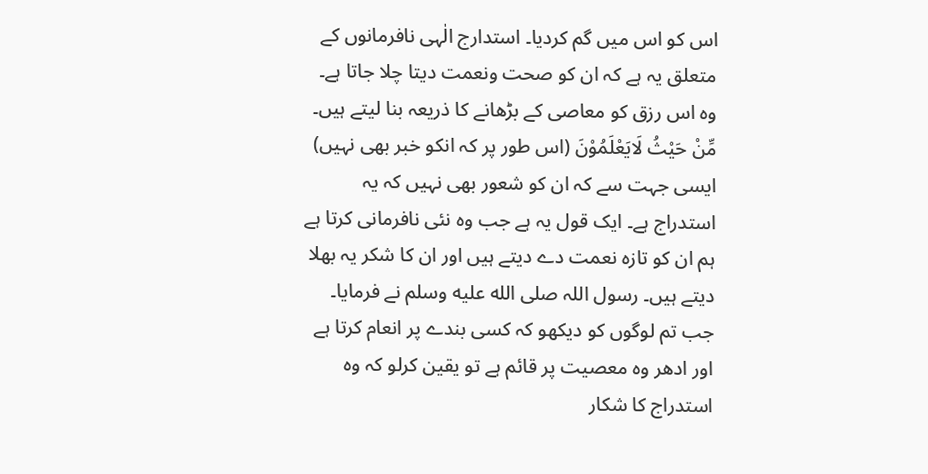اس کو اس میں گم کردیا۔ استدارج الٰہی نافرمانوں کے متعلق یہ ہے کہ ان کو صحت ونعمت دیتا چلا جاتا ہے۔ وہ اس رزق کو معاصی کے بڑھانے کا ذریعہ بنا لیتے ہیں۔ مِّنْ حَیْثُ لَایَعْلَمُوْنَ (اس طور پر کہ انکو خبر بھی نہیں) ایسی جہت سے کہ ان کو شعور بھی نہیں کہ یہ استدراج ہے۔ ایک قول یہ ہے جب وہ نئی نافرمانی کرتا ہے ہم ان کو تازہ نعمت دے دیتے ہیں اور ان کا شکر یہ بھلا دیتے ہیں۔ رسول اللہ صلى الله عليه وسلم نے فرمایا۔ جب تم لوگوں کو دیکھو کہ کسی بندے پر انعام کرتا ہے اور ادھر وہ معصیت پر قائم ہے تو یقین کرلو کہ وہ استدراج کا شکار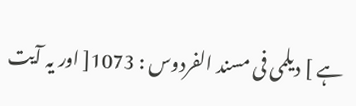ہے ] دیلمی فی مسند الفردوس : 1073[ اور یہ آیت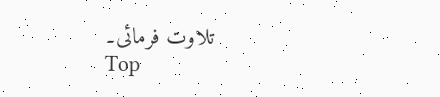تلاوت فرمائی۔
Top